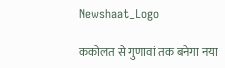Newshaat_Logo

ककोलत से गुणावां तक बनेगा नया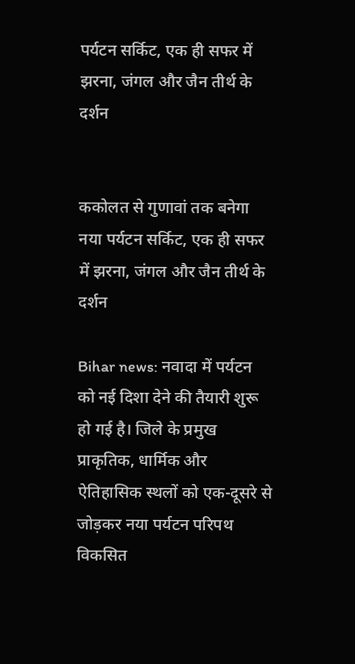पर्यटन सर्किट, एक ही सफर में झरना, जंगल और जैन तीर्थ के दर्शन


ककोलत से गुणावां तक बनेगा नया पर्यटन सर्किट, एक ही सफर में झरना, जंगल और जैन तीर्थ के दर्शन

Bihar news: नवादा में पर्यटन को नई दिशा देने की तैयारी शुरू हो गई है। जिले के प्रमुख प्राकृतिक, धार्मिक और ऐतिहासिक स्थलों को एक-दूसरे से जोड़कर नया पर्यटन परिपथ विकसित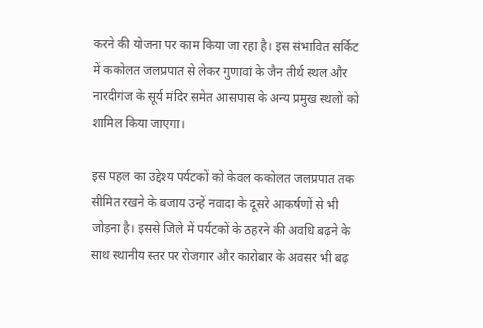करने की योजना पर काम किया जा रहा है। इस संभावित सर्किट में ककोलत जलप्रपात से लेकर गुणावां के जैन तीर्थ स्थल और नारदीगंज के सूर्य मंदिर समेत आसपास के अन्य प्रमुख स्थलों को शामिल किया जाएगा।

इस पहल का उद्देश्य पर्यटकों को केवल ककोलत जलप्रपात तक सीमित रखने के बजाय उन्हें नवादा के दूसरे आकर्षणों से भी जोड़ना है। इससे जिले में पर्यटकों के ठहरने की अवधि बढ़ने के साथ स्थानीय स्तर पर रोजगार और कारोबार के अवसर भी बढ़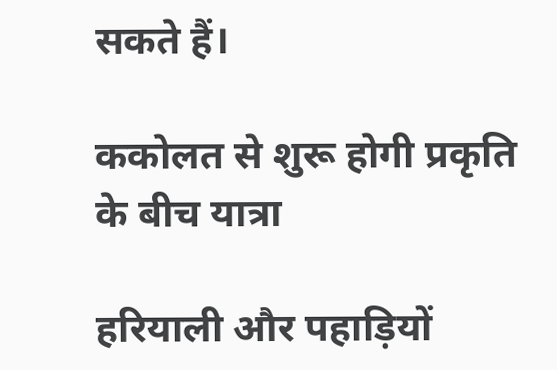सकते हैं।

ककोलत से शुरू होगी प्रकृति के बीच यात्रा

हरियाली और पहाड़ियों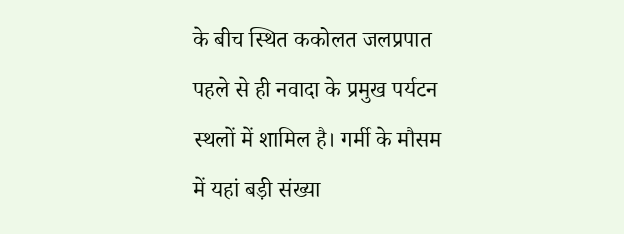के बीच स्थित ककोलत जलप्रपात पहले से ही नवादा के प्रमुख पर्यटन स्थलों में शामिल है। गर्मी के मौसम में यहां बड़ी संख्या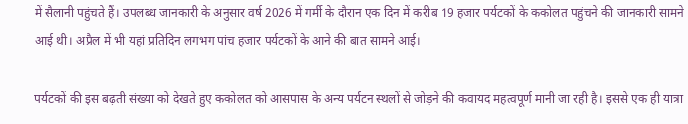में सैलानी पहुंचते हैं। उपलब्ध जानकारी के अनुसार वर्ष 2026 में गर्मी के दौरान एक दिन में करीब 19 हजार पर्यटकों के ककोलत पहुंचने की जानकारी सामने आई थी। अप्रैल में भी यहां प्रतिदिन लगभग पांच हजार पर्यटकों के आने की बात सामने आई।

पर्यटकों की इस बढ़ती संख्या को देखते हुए ककोलत को आसपास के अन्य पर्यटन स्थलों से जोड़ने की कवायद महत्वपूर्ण मानी जा रही है। इससे एक ही यात्रा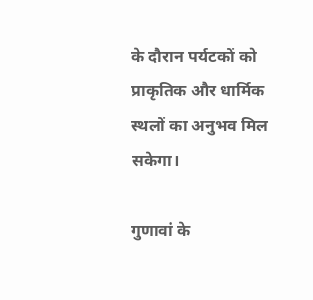के दौरान पर्यटकों को प्राकृतिक और धार्मिक स्थलों का अनुभव मिल सकेगा।

गुणावां के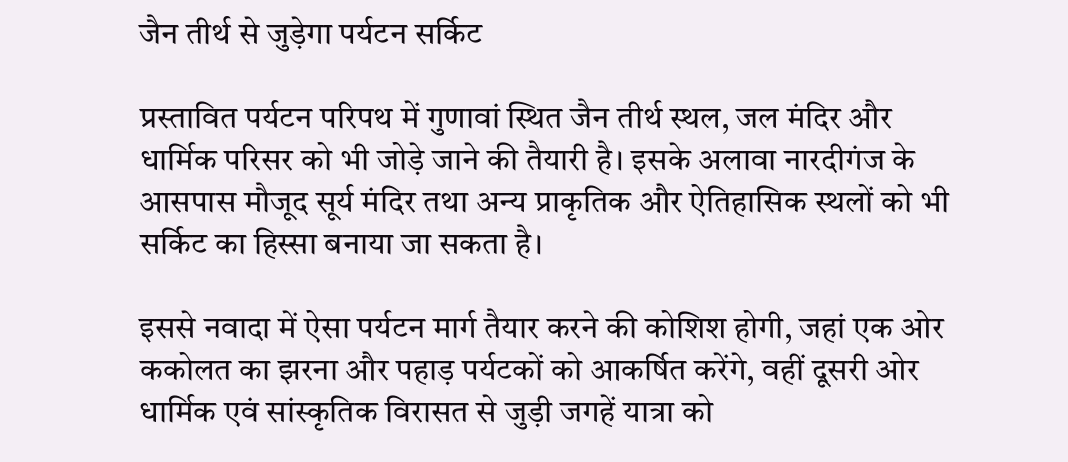जैन तीर्थ से जुड़ेगा पर्यटन सर्किट

प्रस्तावित पर्यटन परिपथ में गुणावां स्थित जैन तीर्थ स्थल, जल मंदिर और धार्मिक परिसर को भी जोड़े जाने की तैयारी है। इसके अलावा नारदीगंज के आसपास मौजूद सूर्य मंदिर तथा अन्य प्राकृतिक और ऐतिहासिक स्थलों को भी सर्किट का हिस्सा बनाया जा सकता है।

इससे नवादा में ऐसा पर्यटन मार्ग तैयार करने की कोशिश होगी, जहां एक ओर ककोलत का झरना और पहाड़ पर्यटकों को आकर्षित करेंगे, वहीं दूसरी ओर धार्मिक एवं सांस्कृतिक विरासत से जुड़ी जगहें यात्रा को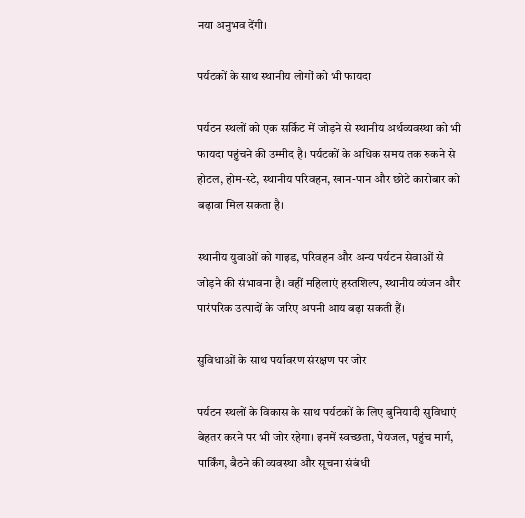नया अनुभव देंगी।

पर्यटकों के साथ स्थानीय लोगों को भी फायदा

पर्यटन स्थलों को एक सर्किट में जोड़ने से स्थानीय अर्थव्यवस्था को भी फायदा पहुंचने की उम्मीद है। पर्यटकों के अधिक समय तक रुकने से होटल, होम-स्टे, स्थानीय परिवहन, खान-पान और छोटे कारोबार को बढ़ावा मिल सकता है।

स्थानीय युवाओं को गाइड, परिवहन और अन्य पर्यटन सेवाओं से जोड़ने की संभावना है। वहीं महिलाएं हस्तशिल्प, स्थानीय व्यंजन और पारंपरिक उत्पादों के जरिए अपनी आय बढ़ा सकती हैं।

सुविधाओं के साथ पर्यावरण संरक्षण पर जोर

पर्यटन स्थलों के विकास के साथ पर्यटकों के लिए बुनियादी सुविधाएं बेहतर करने पर भी जोर रहेगा। इनमें स्वच्छता, पेयजल, पहुंच मार्ग, पार्किंग, बैठने की व्यवस्था और सूचना संबंधी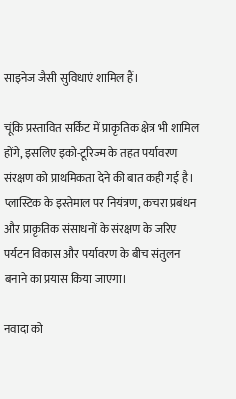साइनेज जैसी सुविधाएं शामिल हैं।

चूंकि प्रस्तावित सर्किट में प्राकृतिक क्षेत्र भी शामिल होंगे, इसलिए इको-टूरिज्म के तहत पर्यावरण संरक्षण को प्राथमिकता देने की बात कही गई है। प्लास्टिक के इस्तेमाल पर नियंत्रण, कचरा प्रबंधन और प्राकृतिक संसाधनों के संरक्षण के जरिए पर्यटन विकास और पर्यावरण के बीच संतुलन बनाने का प्रयास किया जाएगा।

नवादा को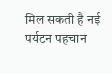मिल सकती है नई पर्यटन पहचान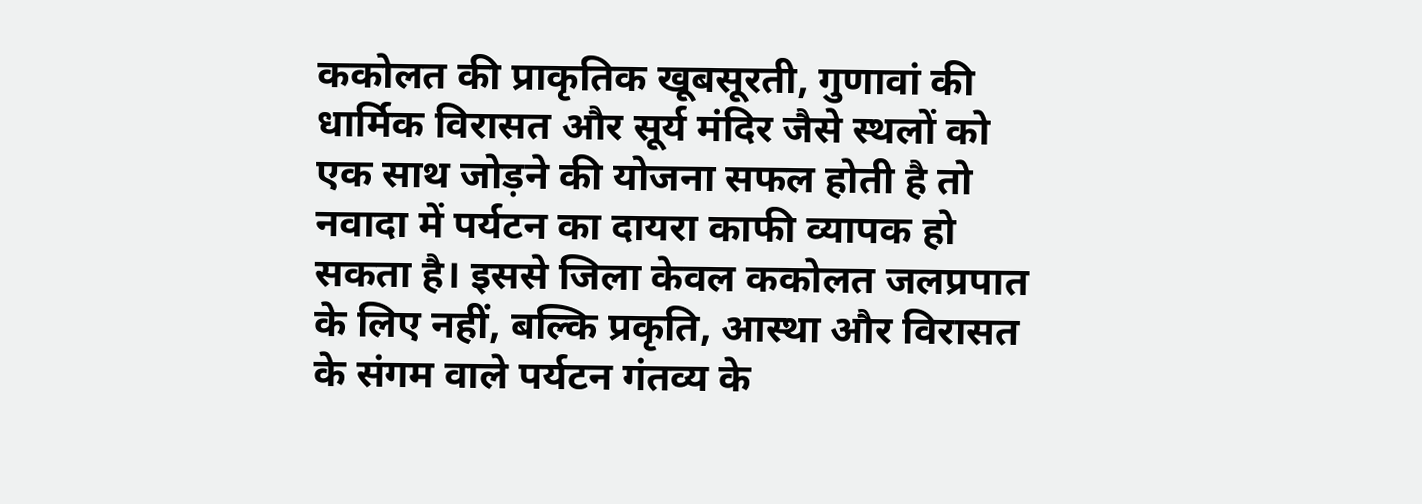ककोलत की प्राकृतिक खूबसूरती, गुणावां की धार्मिक विरासत और सूर्य मंदिर जैसे स्थलों को एक साथ जोड़ने की योजना सफल होती है तो नवादा में पर्यटन का दायरा काफी व्यापक हो सकता है। इससे जिला केवल ककोलत जलप्रपात के लिए नहीं, बल्कि प्रकृति, आस्था और विरासत के संगम वाले पर्यटन गंतव्य के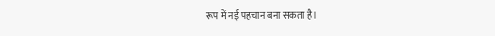रूप में नई पहचान बना सकता है।